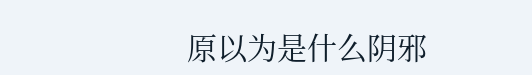原以为是什么阴邪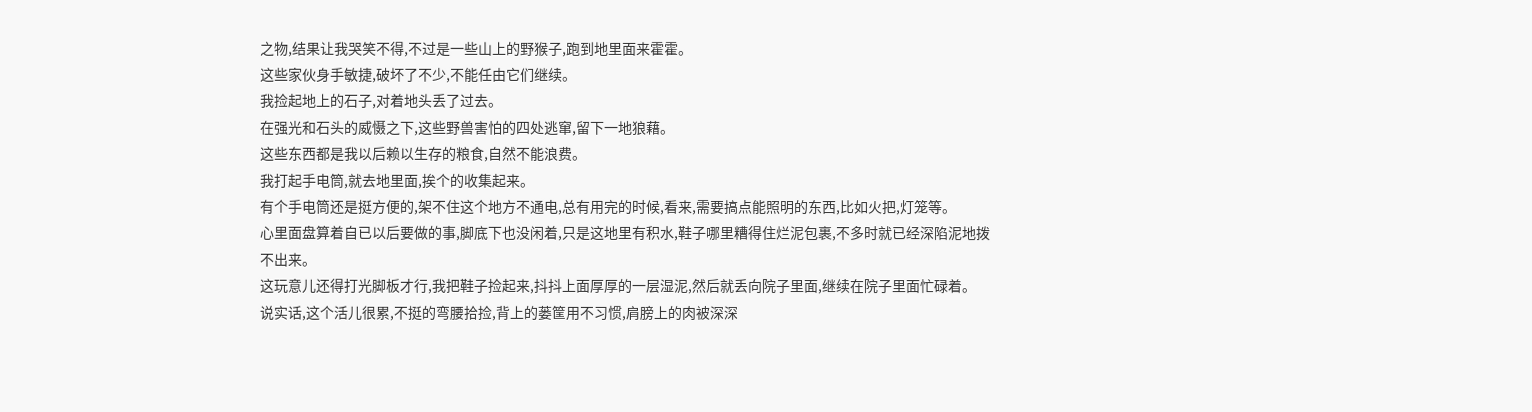之物,结果让我哭笑不得,不过是一些山上的野猴子,跑到地里面来霍霍。
这些家伙身手敏捷,破坏了不少,不能任由它们继续。
我捡起地上的石子,对着地头丢了过去。
在强光和石头的威慑之下,这些野兽害怕的四处逃窜,留下一地狼藉。
这些东西都是我以后赖以生存的粮食,自然不能浪费。
我打起手电筒,就去地里面,挨个的收集起来。
有个手电筒还是挺方便的,架不住这个地方不通电,总有用完的时候,看来,需要搞点能照明的东西,比如火把,灯笼等。
心里面盘算着自已以后要做的事,脚底下也没闲着,只是这地里有积水,鞋子哪里糟得住烂泥包裹,不多时就已经深陷泥地拨不出来。
这玩意儿还得打光脚板才行,我把鞋子捡起来,抖抖上面厚厚的一层湿泥,然后就丢向院子里面,继续在院子里面忙碌着。
说实话,这个活儿很累,不挺的弯腰拾捡,背上的蒌筐用不习惯,肩膀上的肉被深深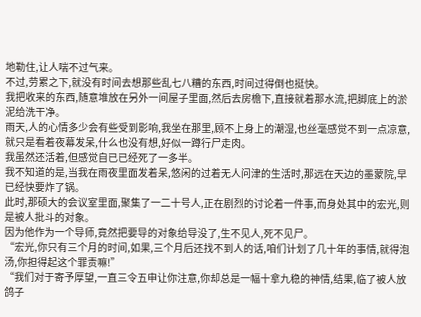地勒住,让人喘不过气来。
不过,劳累之下,就没有时间去想那些乱七八糟的东西,时间过得倒也挺快。
我把收来的东西,随意堆放在另外一间屋子里面,然后去房檐下,直接就着那水流,把脚底上的淤泥给洗干净。
雨天,人的心情多少会有些受到影响,我坐在那里,顾不上身上的潮湿,也丝毫感觉不到一点凉意,就只是看着夜幕发呆,什么也没有想,好似一蹲行尸走肉。
我虽然还活着,但感觉自已已经死了一多半。
我不知道的是,当我在雨夜里面发着呆,悠闲的过着无人问津的生活时,那远在天边的墨蒙院,早已经快要炸了锅。
此时,那硕大的会议室里面,聚集了一二十号人,正在剧烈的讨论着一件事,而身处其中的宏光,则是被人批斗的对象。
因为他作为一个导师,竟然把要导的对象给导没了,生不见人,死不见尸。
“宏光,你只有三个月的时间,如果,三个月后还找不到人的话,咱们计划了几十年的事情,就得泡汤,你担得起这个罪责嘛!”
“我们对于寄予厚望,一直三令五申让你注意,你却总是一幅十拿九稳的神情,结果,临了被人放鸽子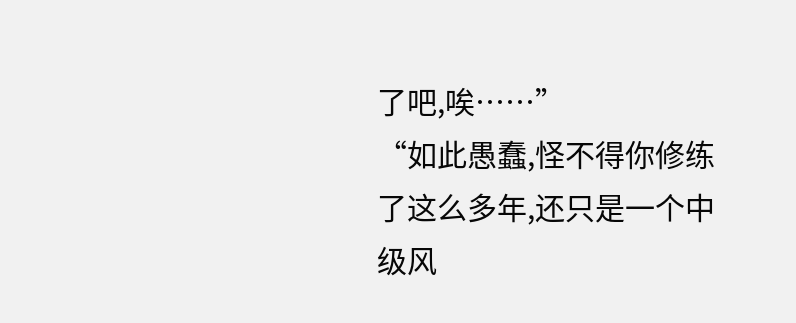了吧,唉……”
“如此愚蠢,怪不得你修练了这么多年,还只是一个中级风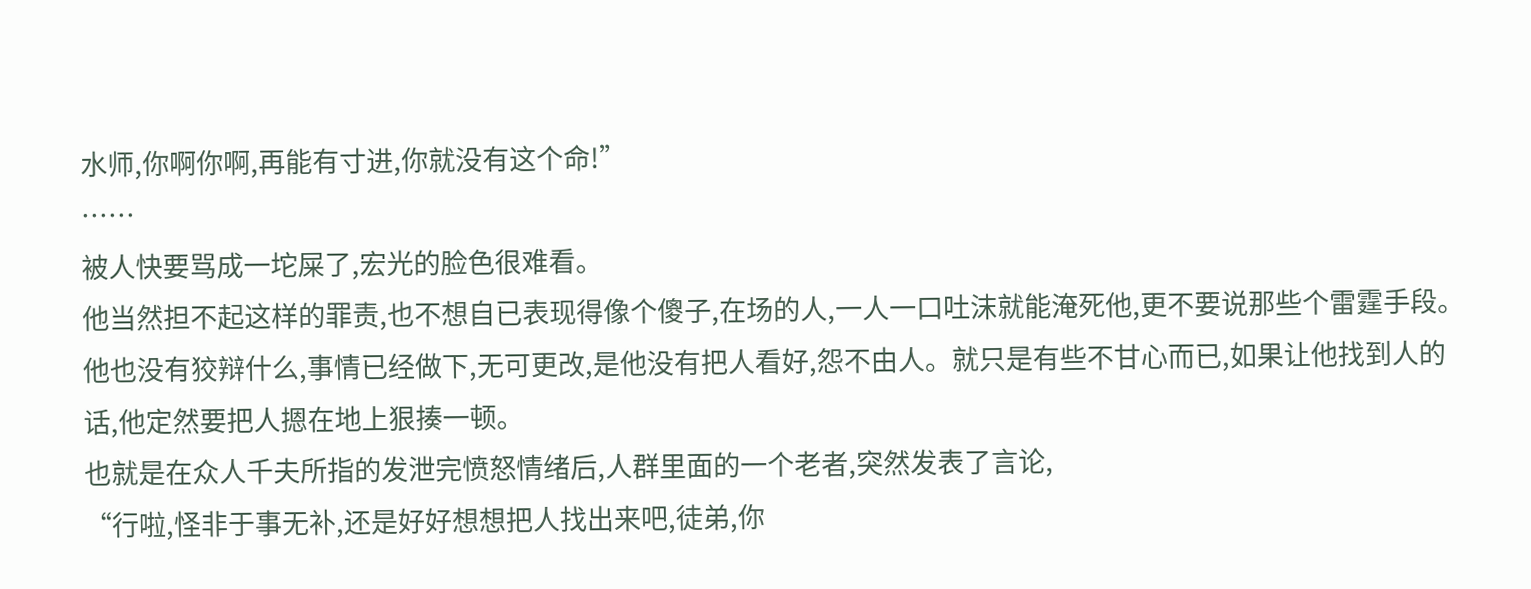水师,你啊你啊,再能有寸进,你就没有这个命!”
……
被人快要骂成一坨屎了,宏光的脸色很难看。
他当然担不起这样的罪责,也不想自已表现得像个傻子,在场的人,一人一口吐沫就能淹死他,更不要说那些个雷霆手段。
他也没有狡辩什么,事情已经做下,无可更改,是他没有把人看好,怨不由人。就只是有些不甘心而已,如果让他找到人的话,他定然要把人摁在地上狠揍一顿。
也就是在众人千夫所指的发泄完愤怒情绪后,人群里面的一个老者,突然发表了言论,
“行啦,怪非于事无补,还是好好想想把人找出来吧,徒弟,你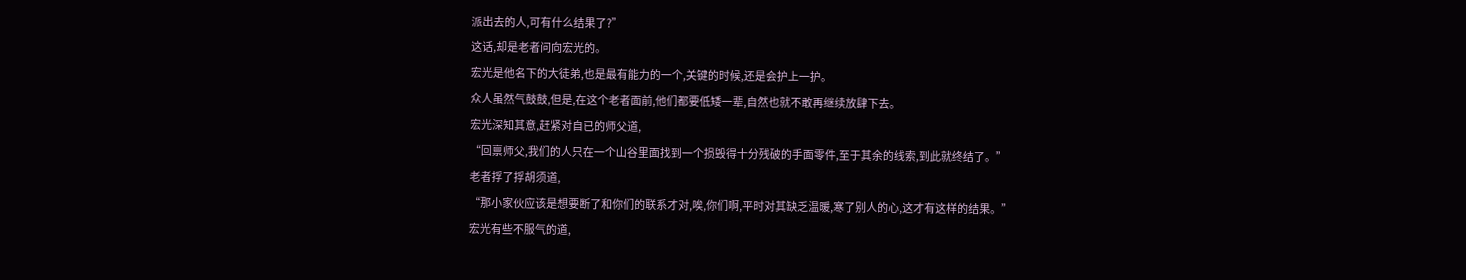派出去的人,可有什么结果了?”
这话,却是老者问向宏光的。
宏光是他名下的大徒弟,也是最有能力的一个,关键的时候,还是会护上一护。
众人虽然气鼓鼓,但是,在这个老者面前,他们都要低矮一辈,自然也就不敢再继续放肆下去。
宏光深知其意,赶紧对自已的师父道,
“回禀师父,我们的人只在一个山谷里面找到一个损毁得十分残破的手面零件,至于其余的线索,到此就终结了。”
老者捊了捊胡须道,
“那小家伙应该是想要断了和你们的联系才对,唉,你们啊,平时对其缺乏温暖,寒了别人的心,这才有这样的结果。”
宏光有些不服气的道,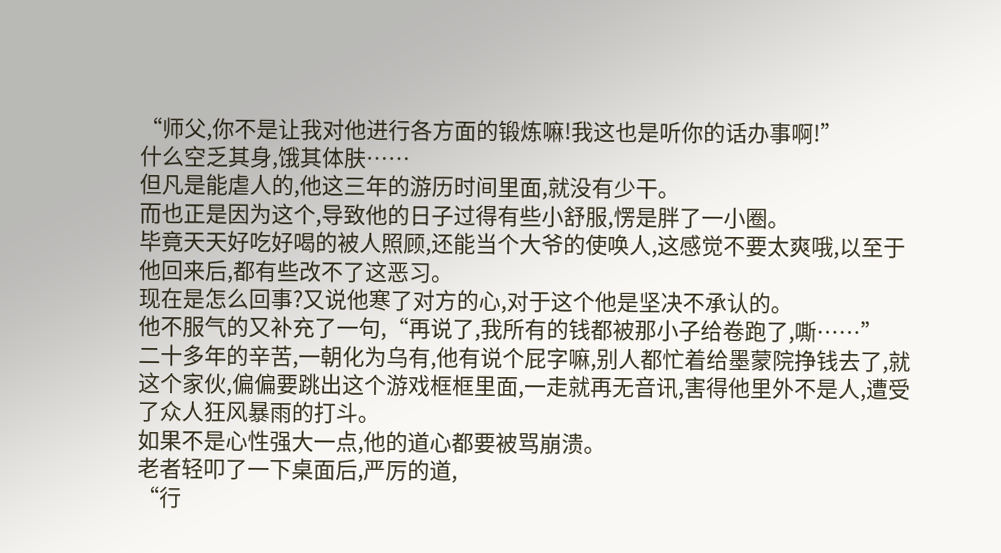“师父,你不是让我对他进行各方面的锻炼嘛!我这也是听你的话办事啊!”
什么空乏其身,饿其体肤……
但凡是能虐人的,他这三年的游历时间里面,就没有少干。
而也正是因为这个,导致他的日子过得有些小舒服,愣是胖了一小圈。
毕竟天天好吃好喝的被人照顾,还能当个大爷的使唤人,这感觉不要太爽哦,以至于他回来后,都有些改不了这恶习。
现在是怎么回事?又说他寒了对方的心,对于这个他是坚决不承认的。
他不服气的又补充了一句,“再说了,我所有的钱都被那小子给卷跑了,嘶……”
二十多年的辛苦,一朝化为乌有,他有说个屁字嘛,别人都忙着给墨蒙院挣钱去了,就这个家伙,偏偏要跳出这个游戏框框里面,一走就再无音讯,害得他里外不是人,遭受了众人狂风暴雨的打斗。
如果不是心性强大一点,他的道心都要被骂崩溃。
老者轻叩了一下桌面后,严厉的道,
“行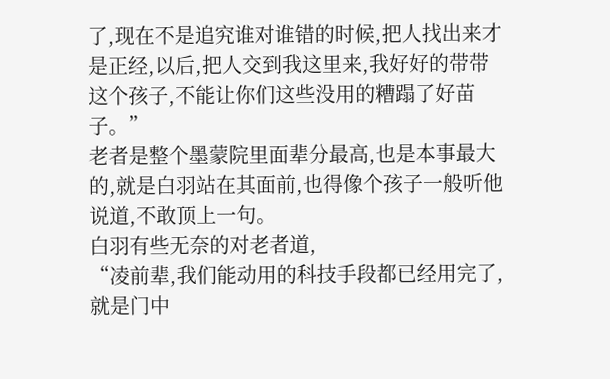了,现在不是追究谁对谁错的时候,把人找出来才是正经,以后,把人交到我这里来,我好好的带带这个孩子,不能让你们这些没用的糟蹋了好苗子。”
老者是整个墨蒙院里面辈分最高,也是本事最大的,就是白羽站在其面前,也得像个孩子一般听他说道,不敢顶上一句。
白羽有些无奈的对老者道,
“凌前辈,我们能动用的科技手段都已经用完了,就是门中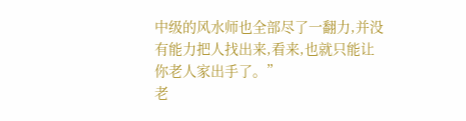中级的风水师也全部尽了一翻力,并没有能力把人找出来,看来,也就只能让你老人家出手了。”
老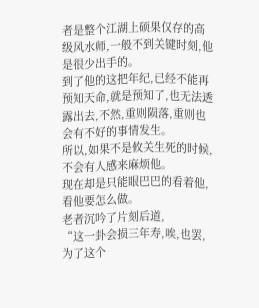者是整个江湖上硕果仅存的高级风水师,一般不到关键时刻,他是很少出手的。
到了他的这把年纪,已经不能再预知天命,就是预知了,也无法透露出去,不然,重则陨落,重则也会有不好的事情发生。
所以,如果不是攸关生死的时候,不会有人感来麻烦他。
现在却是只能眼巴巴的看着他,看他要怎么做。
老者沉吟了片刻后道,
“这一卦会损三年寿,唉,也罢,为了这个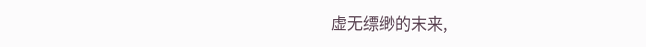虚无缥缈的末来,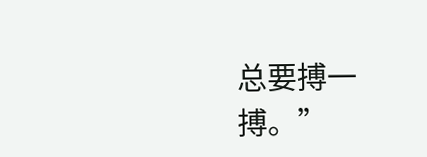总要搏一搏。”